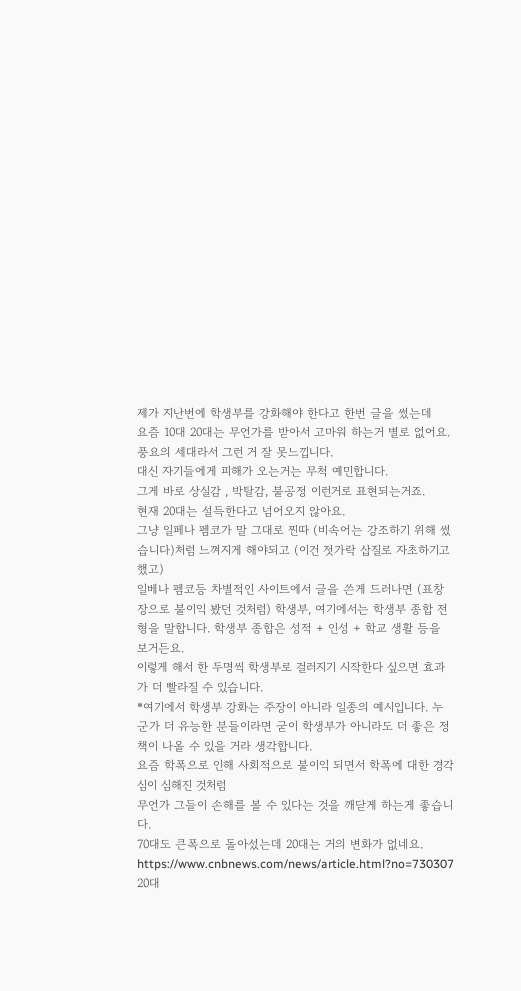제가 지난번에 학생부를 강화해야 한다고 한번 글을 썼는데
요즘 10대 20대는 무언가를 받아서 고마워 하는거 별로 없어요. 풍요의 세대라서 그런 거 잘 못느낍니다.
대신 자기들에게 피해가 오는거는 무척 예민합니다.
그게 바로 상실감 , 박탈감, 불공정 이런거로 표현되는거죠.
현재 20대는 설득한다고 넘어오지 않아요.
그냥 일페나 펨코가 말 그대로 찐따 (비속어는 강조하기 위해 썼습니다)처럼 느껴지게 해야되고 (이건 젓가락 삽질로 자초하기고 했고)
일베나 펨코등 차별적인 사이트에서 글을 쓴게 드러나면 (표창장으로 불이익 봤던 것처럼) 학생부, 여기에서는 학생부 종합 전형을 말합니다. 학생부 종합은 성적 + 인성 + 학교 생활 등을 보거든요.
이렇게 해서 한 두명씩 학생부로 걸러지기 시작한다 싶으면 효과가 더 빨라질 수 있습니다.
*여기에서 학생부 강화는 주장이 아니라 일종의 예시입니다. 누군가 더 유능한 분들이라면 굳이 학생부가 아니라도 더 좋은 정책이 나올 수 있을 거라 생각합니다.
요즘 학폭으로 인해 사회적으로 불이익 되면서 학폭에 대한 경각심이 심해진 것처럼
무언가 그들이 손해를 볼 수 있다는 것을 깨닫게 하는게 좋습니다.
70대도 큰폭으로 돌아섰는데 20대는 거의 변화가 없네요.
https://www.cnbnews.com/news/article.html?no=730307
20대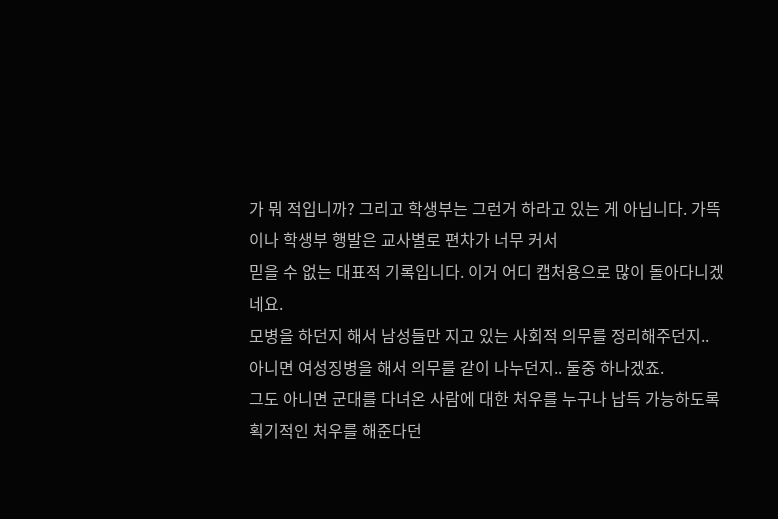가 뭐 적입니까? 그리고 학생부는 그런거 하라고 있는 게 아닙니다. 가뜩이나 학생부 행발은 교사별로 편차가 너무 커서
믿을 수 없는 대표적 기록입니다. 이거 어디 캡처용으로 많이 돌아다니겠네요.
모병을 하던지 해서 남성들만 지고 있는 사회적 의무를 정리해주던지..
아니면 여성징병을 해서 의무를 같이 나누던지.. 둘중 하나겠죠.
그도 아니면 군대를 다녀온 사람에 대한 처우를 누구나 납득 가능하도록 획기적인 처우를 해준다던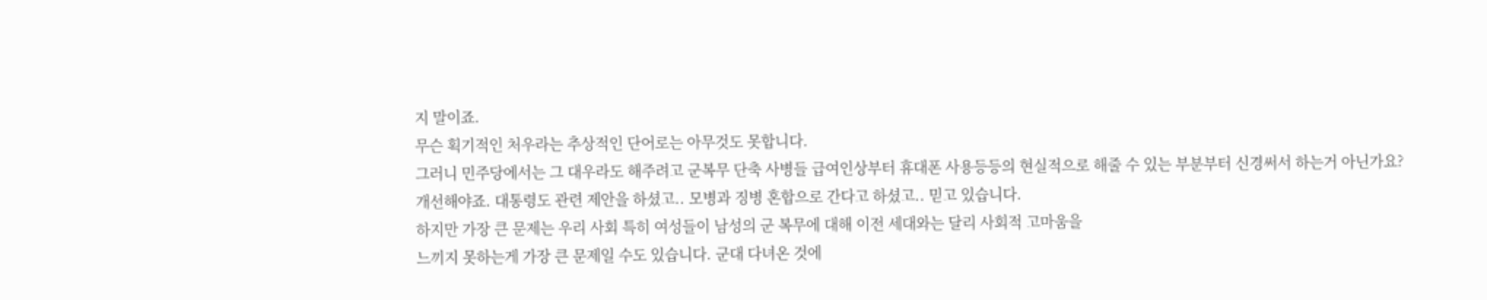지 말이죠.
무슨 획기적인 처우라는 추상적인 단어로는 아무것도 못합니다.
그러니 민주당에서는 그 대우라도 해주려고 군복무 단축 사병들 급여인상부터 휴대폰 사용등등의 현실적으로 해줄 수 있는 부분부터 신경써서 하는거 아닌가요?
개선해야죠. 대통령도 관련 제안을 하셨고.. 모병과 징병 혼합으로 간다고 하셨고.. 믿고 있습니다.
하지만 가장 큰 문제는 우리 사회 특히 여성들이 남성의 군 복무에 대해 이전 세대와는 달리 사회적 고마움을
느끼지 못하는게 가장 큰 문제일 수도 있습니다. 군대 다녀온 것에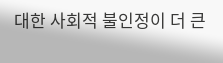대한 사회적 불인정이 더 큰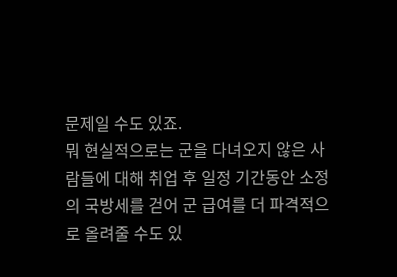문제일 수도 있죠.
뭐 현실적으로는 군을 다녀오지 않은 사람들에 대해 취업 후 일정 기간동안 소정의 국방세를 걷어 군 급여를 더 파격적으로 올려줄 수도 있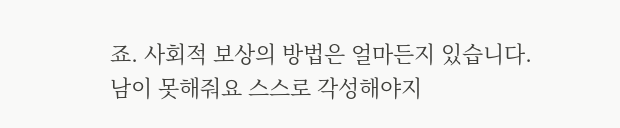죠. 사회적 보상의 방법은 얼마든지 있습니다.
남이 못해줘요 스스로 각성해야지